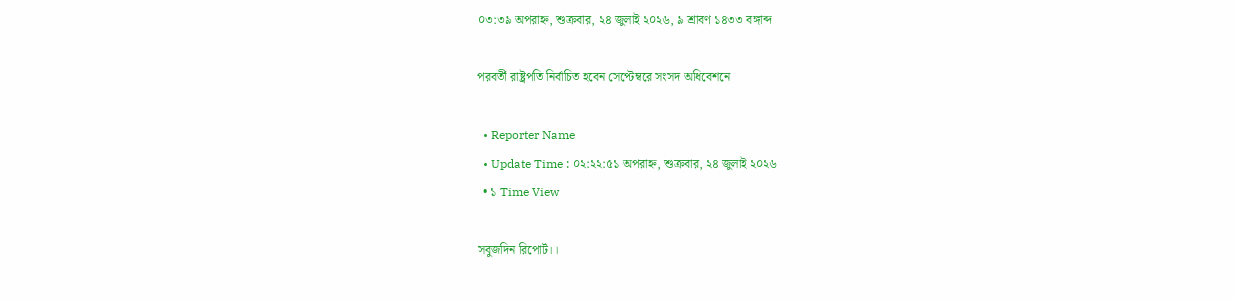০৩:৩৯ অপরাহ্ন, শুক্রবার, ২৪ জুলাই ২০২৬, ৯ শ্রাবণ ১৪৩৩ বঙ্গাব্দ

পরবর্তী রাষ্ট্রপতি নির্বাচিত হবেন সেপ্টেম্বরে সংসদ অধিবেশনে

  • Reporter Name
  • Update Time : ০২:২২:৫১ অপরাহ্ন, শুক্রবার, ২৪ জুলাই ২০২৬
  • ১ Time View

সবুজদিন রিপোর্ট।।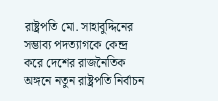রাষ্ট্রপতি মো. সাহাবুদ্দিনের সম্ভাব্য পদত্যাগকে কেন্দ্র করে দেশের রাজনৈতিক অঙ্গনে নতুন রাষ্ট্রপতি নির্বাচন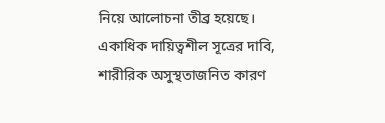নিয়ে আলোচনা তীব্র হয়েছে। একাধিক দায়িত্বশীল সূত্রের দাবি, শারীরিক অসুস্থতাজনিত কারণ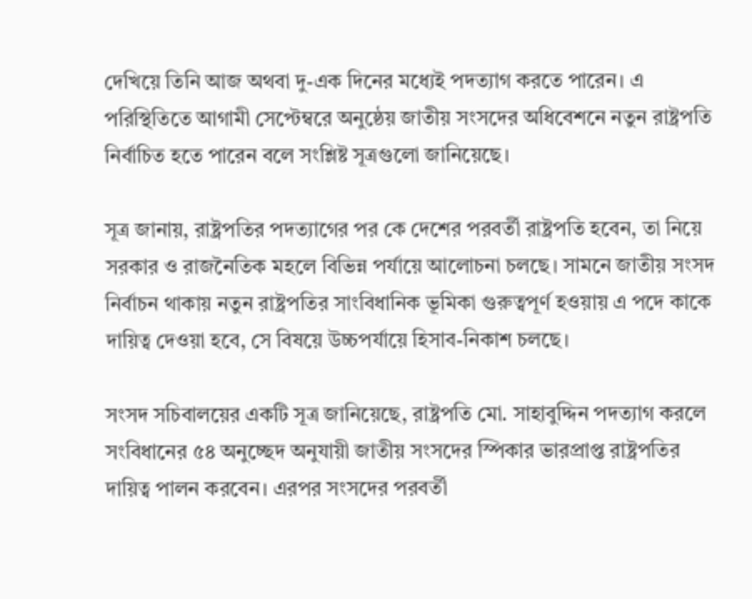দেখিয়ে তিনি আজ অথবা দু-এক দিনের মধ্যেই পদত্যাগ করতে পারেন। এ পরিস্থিতিতে আগামী সেপ্টেম্বরে অনুষ্ঠেয় জাতীয় সংসদের অধিবেশনে নতুন রাষ্ট্রপতি নির্বাচিত হতে পারেন বলে সংশ্লিষ্ট সূত্রগুলো জানিয়েছে।

সূত্র জানায়, রাষ্ট্রপতির পদত্যাগের পর কে দেশের পরবর্তী রাষ্ট্রপতি হবেন, তা নিয়ে সরকার ও রাজনৈতিক মহলে বিভিন্ন পর্যায়ে আলোচনা চলছে। সামনে জাতীয় সংসদ নির্বাচন থাকায় নতুন রাষ্ট্রপতির সাংবিধানিক ভূমিকা গুরুত্বপূর্ণ হওয়ায় এ পদে কাকে দায়িত্ব দেওয়া হবে, সে বিষয়ে উচ্চপর্যায়ে হিসাব-নিকাশ চলছে।

সংসদ সচিবালয়ের একটি সূত্র জানিয়েছে, রাষ্ট্রপতি মো. সাহাবুদ্দিন পদত্যাগ করলে সংবিধানের ৫৪ অনুচ্ছেদ অনুযায়ী জাতীয় সংসদের স্পিকার ভারপ্রাপ্ত রাষ্ট্রপতির দায়িত্ব পালন করবেন। এরপর সংসদের পরবর্তী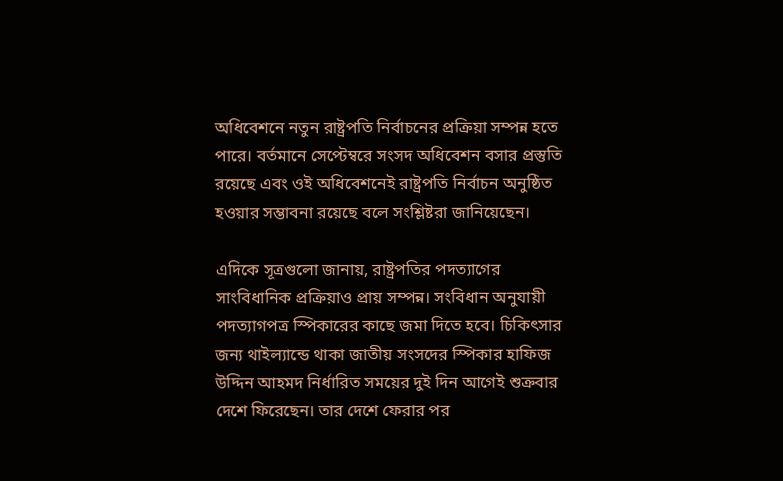অধিবেশনে নতুন রাষ্ট্রপতি নির্বাচনের প্রক্রিয়া সম্পন্ন হতে পারে। বর্তমানে সেপ্টেম্বরে সংসদ অধিবেশন বসার প্রস্তুতি রয়েছে এবং ওই অধিবেশনেই রাষ্ট্রপতি নির্বাচন অনুষ্ঠিত হওয়ার সম্ভাবনা রয়েছে বলে সংশ্লিষ্টরা জানিয়েছেন।

এদিকে সূত্রগুলো জানায়, রাষ্ট্রপতির পদত্যাগের সাংবিধানিক প্রক্রিয়াও প্রায় সম্পন্ন। সংবিধান অনুযায়ী পদত্যাগপত্র স্পিকারের কাছে জমা দিতে হবে। চিকিৎসার জন্য থাইল্যান্ডে থাকা জাতীয় সংসদের স্পিকার হাফিজ উদ্দিন আহমদ নির্ধারিত সময়ের দুই দিন আগেই শুক্রবার দেশে ফিরেছেন। তার দেশে ফেরার পর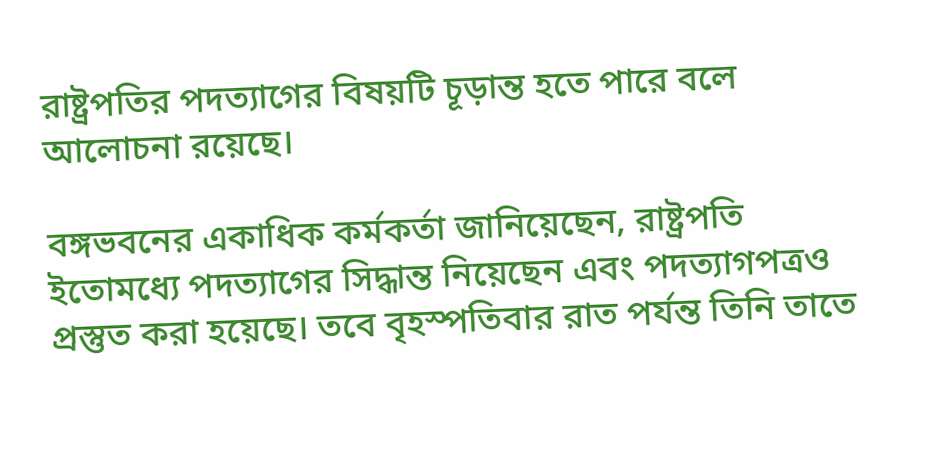রাষ্ট্রপতির পদত্যাগের বিষয়টি চূড়ান্ত হতে পারে বলে আলোচনা রয়েছে।

বঙ্গভবনের একাধিক কর্মকর্তা জানিয়েছেন, রাষ্ট্রপতি ইতোমধ্যে পদত্যাগের সিদ্ধান্ত নিয়েছেন এবং পদত্যাগপত্রও প্রস্তুত করা হয়েছে। তবে বৃহস্পতিবার রাত পর্যন্ত তিনি তাতে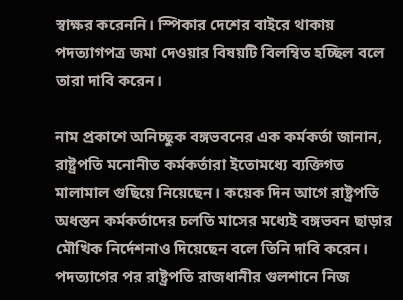স্বাক্ষর করেননি। স্পিকার দেশের বাইরে থাকায় পদত্যাগপত্র জমা দেওয়ার বিষয়টি বিলম্বিত হচ্ছিল বলে তারা দাবি করেন।

নাম প্রকাশে অনিচ্ছুক বঙ্গভবনের এক কর্মকর্তা জানান, রাষ্ট্রপতি মনোনীত কর্মকর্তারা ইতোমধ্যে ব্যক্তিগত মালামাল গুছিয়ে নিয়েছেন। কয়েক দিন আগে রাষ্ট্রপতি অধস্তন কর্মকর্তাদের চলতি মাসের মধ্যেই বঙ্গভবন ছাড়ার মৌখিক নির্দেশনাও দিয়েছেন বলে তিনি দাবি করেন। পদত্যাগের পর রাষ্ট্রপতি রাজধানীর গুলশানে নিজ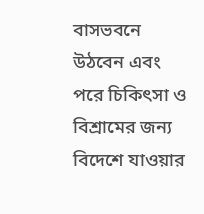বাসভবনে উঠবেন এবং পরে চিকিৎসা ও বিশ্রামের জন্য বিদেশে যাওয়ার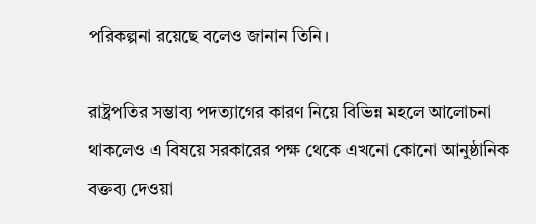পরিকল্পনা রয়েছে বলেও জানান তিনি।

রাষ্ট্রপতির সম্ভাব্য পদত্যাগের কারণ নিয়ে বিভিন্ন মহলে আলোচনা থাকলেও এ বিষয়ে সরকারের পক্ষ থেকে এখনো কোনো আনুষ্ঠানিক বক্তব্য দেওয়া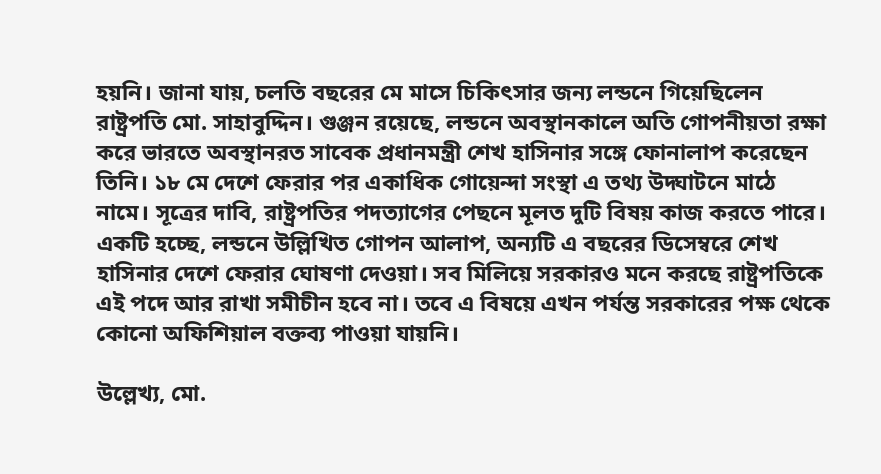হয়নি। জানা যায়, চলতি বছরের মে মাসে চিকিৎসার জন্য লন্ডনে গিয়েছিলেন রাষ্ট্রপতি মো. সাহাবুদ্দিন। গুঞ্জন রয়েছে, লন্ডনে অবস্থানকালে অতি গোপনীয়তা রক্ষা করে ভারতে অবস্থানরত সাবেক প্রধানমন্ত্রী শেখ হাসিনার সঙ্গে ফোনালাপ করেছেন তিনি। ১৮ মে দেশে ফেরার পর একাধিক গোয়েন্দা সংস্থা এ তথ্য উদ্ঘাটনে মাঠে নামে। সূত্রের দাবি, রাষ্ট্রপতির পদত্যাগের পেছনে মূলত দুটি বিষয় কাজ করতে পারে। একটি হচ্ছে, লন্ডনে উল্লিখিত গোপন আলাপ, অন্যটি এ বছরের ডিসেম্বরে শেখ হাসিনার দেশে ফেরার ঘোষণা দেওয়া। সব মিলিয়ে সরকারও মনে করছে রাষ্ট্রপতিকে এই পদে আর রাখা সমীচীন হবে না। তবে এ বিষয়ে এখন পর্যন্ত সরকারের পক্ষ থেকে কোনো অফিশিয়াল বক্তব্য পাওয়া যায়নি।

উল্লেখ্য, মো.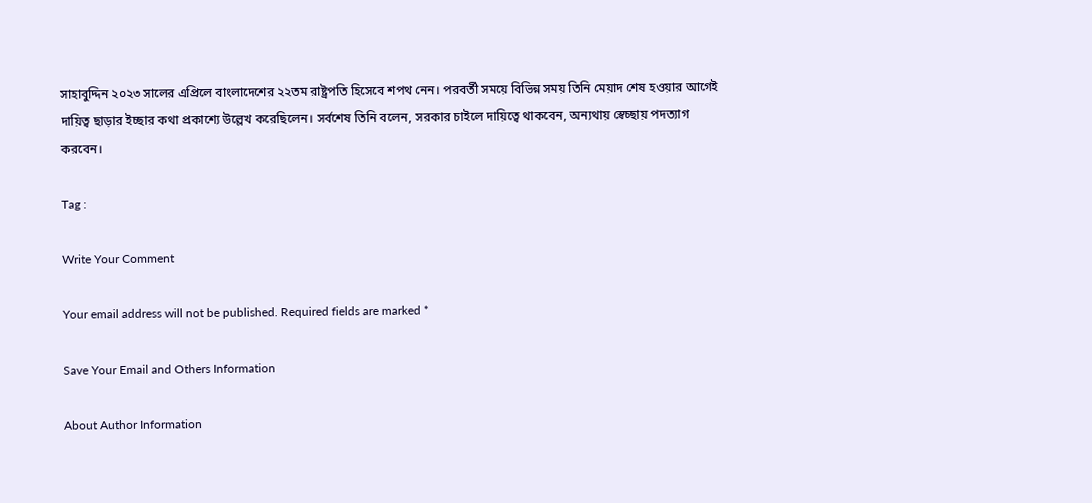সাহাবুদ্দিন ২০২৩ সালের এপ্রিলে বাংলাদেশের ২২তম রাষ্ট্রপতি হিসেবে শপথ নেন। পরবর্তী সময়ে বিভিন্ন সময় তিনি মেয়াদ শেষ হওয়ার আগেই দায়িত্ব ছাড়ার ইচ্ছার কথা প্রকাশ্যে উল্লেখ করেছিলেন। সর্বশেষ তিনি বলেন, সরকার চাইলে দায়িত্বে থাকবেন, অন্যথায় স্বেচ্ছায় পদত্যাগ করবেন।

Tag :

Write Your Comment

Your email address will not be published. Required fields are marked *

Save Your Email and Others Information

About Author Information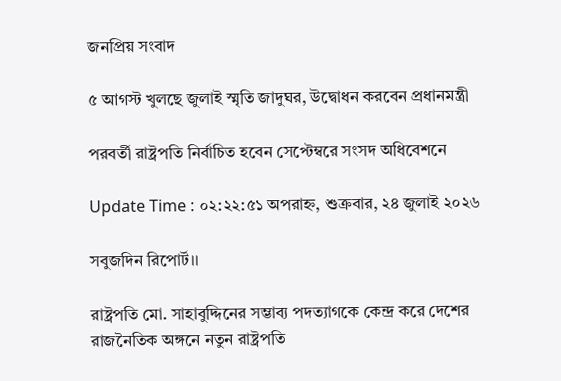জনপ্রিয় সংবাদ

৫ আগস্ট খুলছে জুলাই স্মৃতি জাদুঘর, উদ্বোধন করবেন প্রধানমন্ত্রী

পরবর্তী রাষ্ট্রপতি নির্বাচিত হবেন সেপ্টেম্বরে সংসদ অধিবেশনে

Update Time : ০২:২২:৫১ অপরাহ্ন, শুক্রবার, ২৪ জুলাই ২০২৬

সবুজদিন রিপোর্ট।।

রাষ্ট্রপতি মো. সাহাবুদ্দিনের সম্ভাব্য পদত্যাগকে কেন্দ্র করে দেশের রাজনৈতিক অঙ্গনে নতুন রাষ্ট্রপতি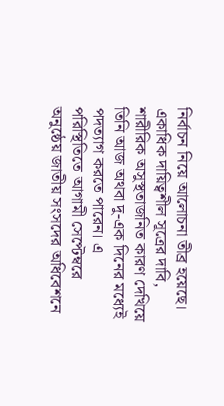নির্বাচন নিয়ে আলোচনা তীব্র হয়েছে। একাধিক দায়িত্বশীল সূত্রের দাবি, শারীরিক অসুস্থতাজনিত কারণ দেখিয়ে তিনি আজ অথবা দু-এক দিনের মধ্যেই পদত্যাগ করতে পারেন। এ পরিস্থিতিতে আগামী সেপ্টেম্বরে অনুষ্ঠেয় জাতীয় সংসদের অধিবেশনে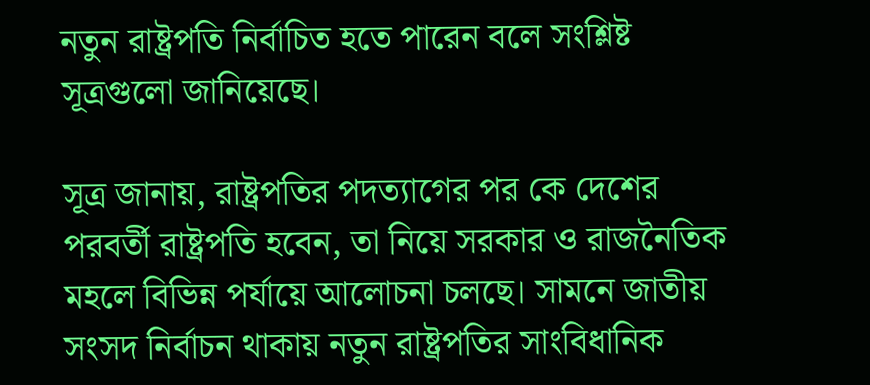নতুন রাষ্ট্রপতি নির্বাচিত হতে পারেন বলে সংশ্লিষ্ট সূত্রগুলো জানিয়েছে।

সূত্র জানায়, রাষ্ট্রপতির পদত্যাগের পর কে দেশের পরবর্তী রাষ্ট্রপতি হবেন, তা নিয়ে সরকার ও রাজনৈতিক মহলে বিভিন্ন পর্যায়ে আলোচনা চলছে। সামনে জাতীয় সংসদ নির্বাচন থাকায় নতুন রাষ্ট্রপতির সাংবিধানিক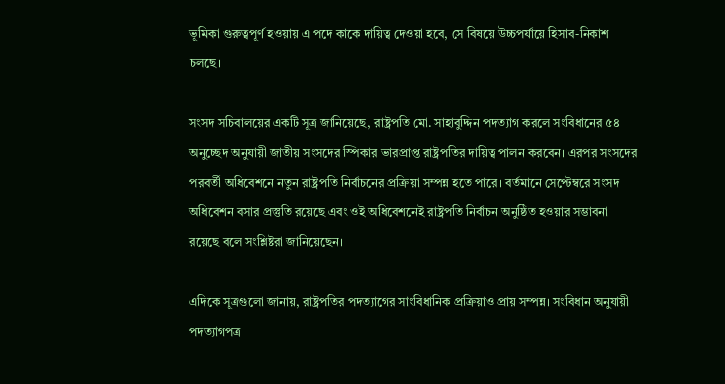ভূমিকা গুরুত্বপূর্ণ হওয়ায় এ পদে কাকে দায়িত্ব দেওয়া হবে, সে বিষয়ে উচ্চপর্যায়ে হিসাব-নিকাশ চলছে।

সংসদ সচিবালয়ের একটি সূত্র জানিয়েছে, রাষ্ট্রপতি মো. সাহাবুদ্দিন পদত্যাগ করলে সংবিধানের ৫৪ অনুচ্ছেদ অনুযায়ী জাতীয় সংসদের স্পিকার ভারপ্রাপ্ত রাষ্ট্রপতির দায়িত্ব পালন করবেন। এরপর সংসদের পরবর্তী অধিবেশনে নতুন রাষ্ট্রপতি নির্বাচনের প্রক্রিয়া সম্পন্ন হতে পারে। বর্তমানে সেপ্টেম্বরে সংসদ অধিবেশন বসার প্রস্তুতি রয়েছে এবং ওই অধিবেশনেই রাষ্ট্রপতি নির্বাচন অনুষ্ঠিত হওয়ার সম্ভাবনা রয়েছে বলে সংশ্লিষ্টরা জানিয়েছেন।

এদিকে সূত্রগুলো জানায়, রাষ্ট্রপতির পদত্যাগের সাংবিধানিক প্রক্রিয়াও প্রায় সম্পন্ন। সংবিধান অনুযায়ী পদত্যাগপত্র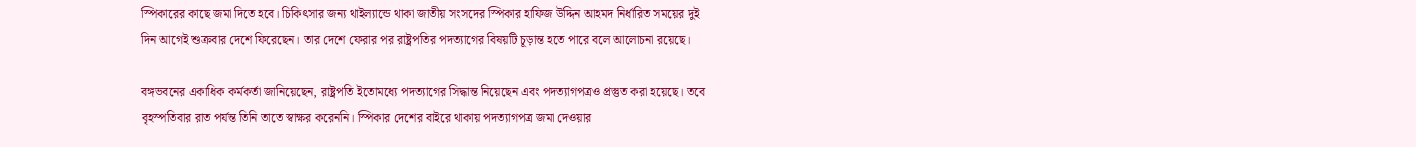স্পিকারের কাছে জমা দিতে হবে। চিকিৎসার জন্য থাইল্যান্ডে থাকা জাতীয় সংসদের স্পিকার হাফিজ উদ্দিন আহমদ নির্ধারিত সময়ের দুই দিন আগেই শুক্রবার দেশে ফিরেছেন। তার দেশে ফেরার পর রাষ্ট্রপতির পদত্যাগের বিষয়টি চূড়ান্ত হতে পারে বলে আলোচনা রয়েছে।

বঙ্গভবনের একাধিক কর্মকর্তা জানিয়েছেন, রাষ্ট্রপতি ইতোমধ্যে পদত্যাগের সিদ্ধান্ত নিয়েছেন এবং পদত্যাগপত্রও প্রস্তুত করা হয়েছে। তবে বৃহস্পতিবার রাত পর্যন্ত তিনি তাতে স্বাক্ষর করেননি। স্পিকার দেশের বাইরে থাকায় পদত্যাগপত্র জমা দেওয়ার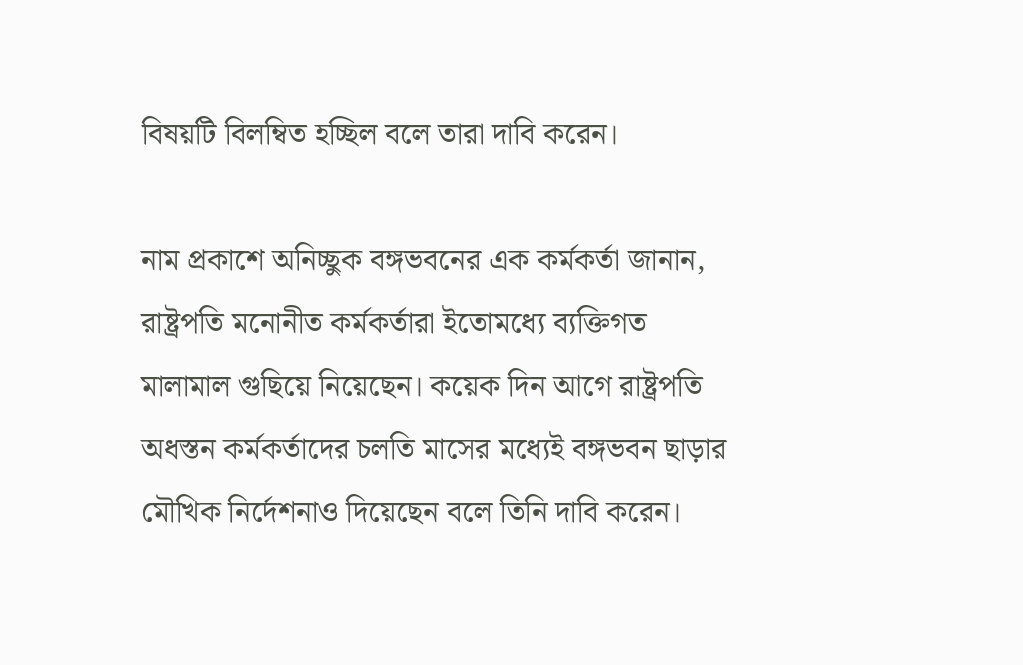বিষয়টি বিলম্বিত হচ্ছিল বলে তারা দাবি করেন।

নাম প্রকাশে অনিচ্ছুক বঙ্গভবনের এক কর্মকর্তা জানান, রাষ্ট্রপতি মনোনীত কর্মকর্তারা ইতোমধ্যে ব্যক্তিগত মালামাল গুছিয়ে নিয়েছেন। কয়েক দিন আগে রাষ্ট্রপতি অধস্তন কর্মকর্তাদের চলতি মাসের মধ্যেই বঙ্গভবন ছাড়ার মৌখিক নির্দেশনাও দিয়েছেন বলে তিনি দাবি করেন।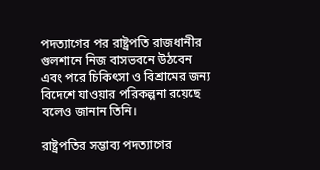পদত্যাগের পর রাষ্ট্রপতি রাজধানীর গুলশানে নিজ বাসভবনে উঠবেন এবং পরে চিকিৎসা ও বিশ্রামের জন্য বিদেশে যাওয়ার পরিকল্পনা রয়েছে বলেও জানান তিনি।

রাষ্ট্রপতির সম্ভাব্য পদত্যাগের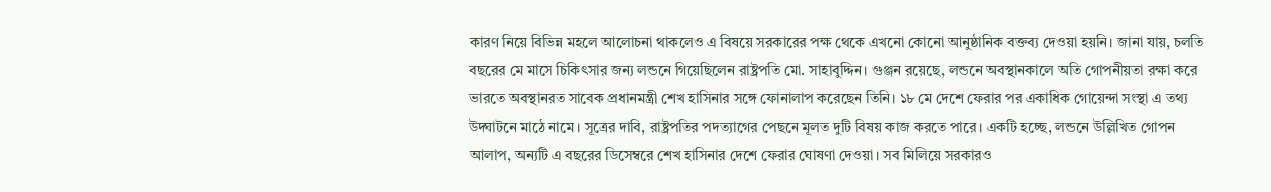কারণ নিয়ে বিভিন্ন মহলে আলোচনা থাকলেও এ বিষয়ে সরকারের পক্ষ থেকে এখনো কোনো আনুষ্ঠানিক বক্তব্য দেওয়া হয়নি। জানা যায়, চলতি বছরের মে মাসে চিকিৎসার জন্য লন্ডনে গিয়েছিলেন রাষ্ট্রপতি মো. সাহাবুদ্দিন। গুঞ্জন রয়েছে, লন্ডনে অবস্থানকালে অতি গোপনীয়তা রক্ষা করে ভারতে অবস্থানরত সাবেক প্রধানমন্ত্রী শেখ হাসিনার সঙ্গে ফোনালাপ করেছেন তিনি। ১৮ মে দেশে ফেরার পর একাধিক গোয়েন্দা সংস্থা এ তথ্য উদ্ঘাটনে মাঠে নামে। সূত্রের দাবি, রাষ্ট্রপতির পদত্যাগের পেছনে মূলত দুটি বিষয় কাজ করতে পারে। একটি হচ্ছে, লন্ডনে উল্লিখিত গোপন আলাপ, অন্যটি এ বছরের ডিসেম্বরে শেখ হাসিনার দেশে ফেরার ঘোষণা দেওয়া। সব মিলিয়ে সরকারও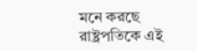মনে করছে রাষ্ট্রপতিকে এই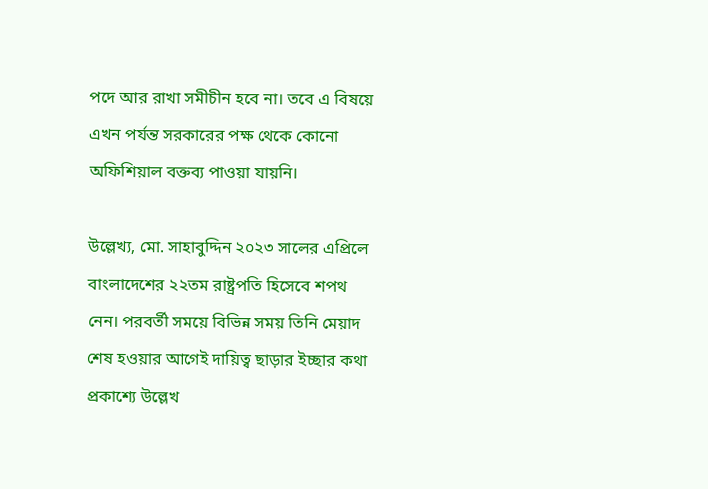পদে আর রাখা সমীচীন হবে না। তবে এ বিষয়ে এখন পর্যন্ত সরকারের পক্ষ থেকে কোনো অফিশিয়াল বক্তব্য পাওয়া যায়নি।

উল্লেখ্য, মো. সাহাবুদ্দিন ২০২৩ সালের এপ্রিলে বাংলাদেশের ২২তম রাষ্ট্রপতি হিসেবে শপথ নেন। পরবর্তী সময়ে বিভিন্ন সময় তিনি মেয়াদ শেষ হওয়ার আগেই দায়িত্ব ছাড়ার ইচ্ছার কথা প্রকাশ্যে উল্লেখ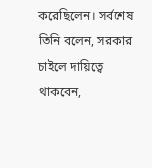করেছিলেন। সর্বশেষ তিনি বলেন, সরকার চাইলে দায়িত্বে থাকবেন,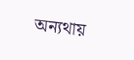অন্যথায়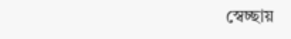স্বেচ্ছায়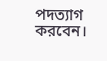পদত্যাগ করবেন।